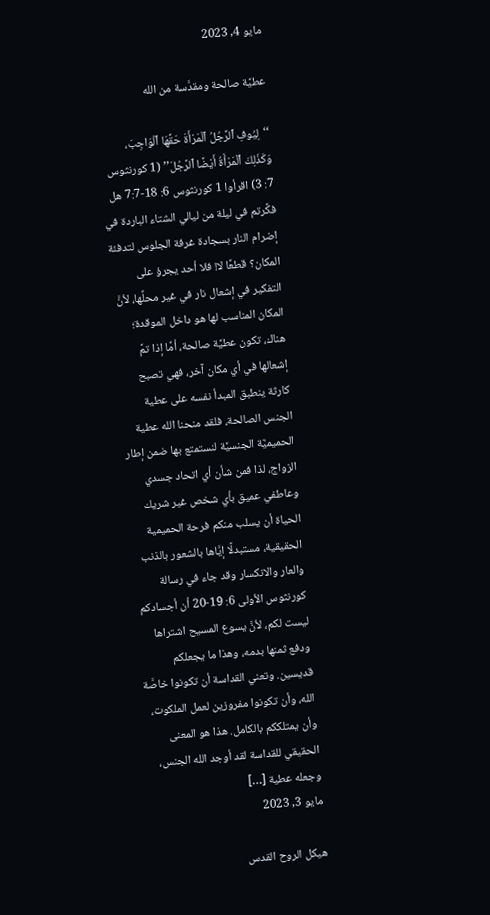مايو 4, 2023

عطيَّة صالحة ومقدَّسة من الله

‘‘لِيُوفِ ٱلرَّجُلُ ٱلْمَرْأَةَ حَقَّهَا ٱلْوَاجِبَ، وَكَذَلِكَ ٱلْمَرْأَةُ أَيْضًا ٱلرَّجُلَ’’ (1 كورنثوس 7: 3) اقرأوا 1 كورنثوس 6: 18-7:7 هل فكَّرتم في ليلة من ليالي الشتاء الباردة في إضرام النار بسجادة غرفة الجلوس لتدفئة المكان؟ قطعًا لا! فلا أحد يجرؤ على التفكير في إشعال نار في غير محلِّها، لأنَّ المكان المناسب لها هو داخل الموقدة؛ هناك، تكون عطيَّة صالحة، أمَّا إذا تمَّ إشعالها في أي مكان آخر، فهي تصبح كارثة ينطبق المبدأ نفسه على عطية الجنس الصالحة، فلقد منحنا الله عطية الحميميَّة الجنسيَّة لنستمتع بها ضمن إطار الزواج، لذا فمن شأن أي اتحاد جسدي وعاطفي عميق بأي شخص غير شريك الحياة أن يسلب منكم فرحة الحميمية الحقيقية، مستبدلًا إيَّاها بالشعور بالذنب والعار والانكسار وقد جاء في رسالة كورنثوس الأولى 6: 19-20 أن أجسادكم ليست لكم، لأنَّ يسوع المسيح اشتراها ودفع ثمنها بدمه، وهذا ما يجعلكم قديسين. وتعني القداسة أن تكونوا خاصَّة الله، وأن تكونوا مفروزين لعمل الملكوت، وأن يمتلككم بالكامل. هذا هو المعنى الحقيقي للقداسة لقد أوجد الله الجنس، وجعله عطية […]
مايو 3, 2023

هيكل الروح القدس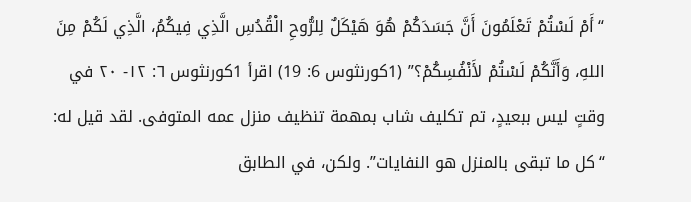“أَمْ لَسْتُمْ تَعْلَمُونَ أَنَّ جَسَدَكُمْ هُوَ هَيْكَلٌ لِلرُّوحِ الْقُدُسِ الَّذِي فِيكُمُ، الَّذِي لَكُمْ مِنَ اللهِ، وَأَنَّكُمْ لَسْتُمْ لأَنْفُسِكُمْ؟” (1كورنثوس 6: 19) اقرأ 1كورنثوس ٦: ١٢- ٢٠ في وقتٍ ليس ببعيدٍ، تم تكليف شاب بمهمة تنظيف منزل عمه المتوفى. لقد قيل له: “كل ما تبقى بالمنزل هو النفايات”. ولكن، في الطابق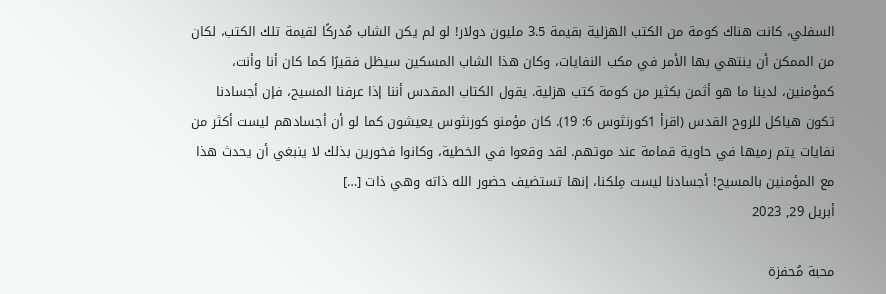السفلي، كانت هناك كومة من الكتب الهزلية بقيمة 3.5 مليون دولار! لو لم يكن الشاب مُدركًا لقيمة تلك الكتب، لكان من الممكن أن ينتهي بها الأمر في مكب النفايات، وكان هذا الشاب المسكين سيظل فقيرًا كما كان أنا وأنت، كمؤمنين، لدينا ما هو أثمن بكثير من كومة كتب هزلية. يقول الكتاب المقدس أننا إذا عرفنا المسيح، فإن أجسادنا تكون هياكل للروح القدس (اقرأ 1كورنثوس 6: 19). كان مؤمنو كورنثوس يعيشون كما لو أن أجسادهم ليست أكثر من نفايات يتم رميها في حاوية قمامة عند موتهم. لقد وقعوا في الخطية، وكانوا فخورين بذلك لا ينبغي أن يحدث هذا مع المؤمنين بالمسيح! أجسادنا ليست مِلكنا، إنها تستضيف حضور الله ذاته وهي ذات […]
أبريل 29, 2023

محبة مُحفزة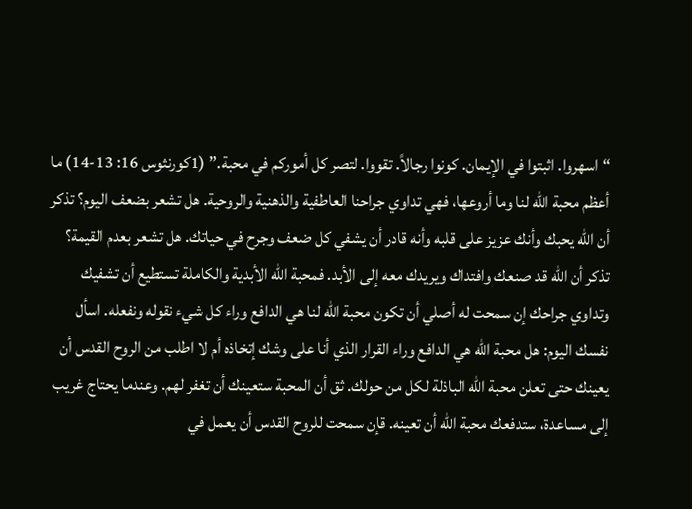“اسهروا. اثبتوا في الإيمان. كونوا رجالاً. تقووا. لتصر كل أموركم في محبة.” (1كورنثوس 16: 13-14) ما أعظم محبة الله لنا وما أروعها، فهي تداوي جراحنا العاطفية والذهنية والروحية. هل تشعر بضعف اليوم؟ تذكر أن الله يحبك وأنك عزيز على قلبه وأنه قادر أن يشفي كل ضعف وجرح في حياتك. هل تشعر بعدم القيمة؟ تذكر أن الله قد صنعك وافتداك ويريدك معه إلى الأبد. فمحبة الله الأبدية والكاملة تستطيع أن تشفيك وتداوي جراحك إن سمحت له أصلي أن تكون محبة الله لنا هي الدافع وراء كل شيء نقوله ونفعله. اسأل نفسك اليوم: هل محبة الله هي الدافع وراء القرار الذي أنا على وشك إتخاذه أم لا اطلب من الروح القدس أن يعينك حتى تعلن محبة الله الباذلة لكل من حولك. ثق أن المحبة ستعينك أن تغفر لهم. وعندما يحتاج غريب إلى مساعدة، ستدفعك محبة الله أن تعينه. قإن سمحت للروح القدس أن يعمل في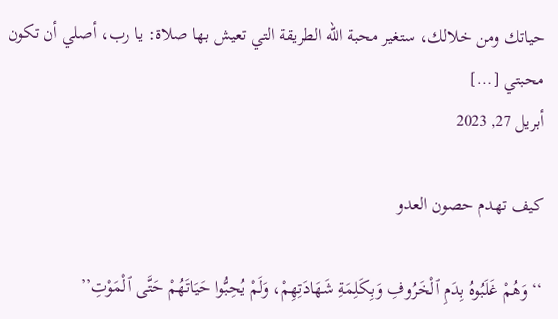حياتك ومن خلالك، ستغير محبة الله الطريقة التي تعيش بها صلاة: يا رب، أصلي أن تكون محبتي […]
أبريل 27, 2023

كيف تهدم حصون العدو

‘‘وَهُمْ غَلَبُوهُ بِدَمِ ٱلْخَرُوفِ وَبِكَلِمَةِ شَهَادَتِهِمْ، وَلَمْ يُحِبُّوا حَيَاتَهُمْ حَتَّى ٱلْمَوْتِ’’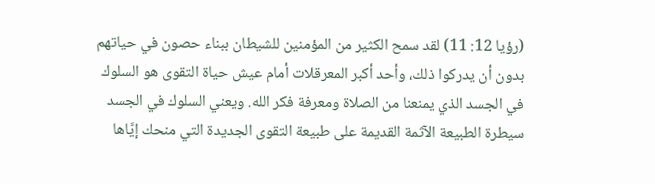(رؤيا 12: 11) لقد سمح الكثير من المؤمنين للشيطان ببناء حصون في حياتهم بدون أن يدركوا ذلك، وأحد أكبر المعرقلات أمام عيش حياة التقوى هو السلوك في الجسد الذي يمنعنا من الصلاة ومعرفة فكر الله. ويعني السلوك في الجسد سيطرة الطبيعة الآثمة القديمة على طبيعة التقوى الجديدة التي منحك إيَّاها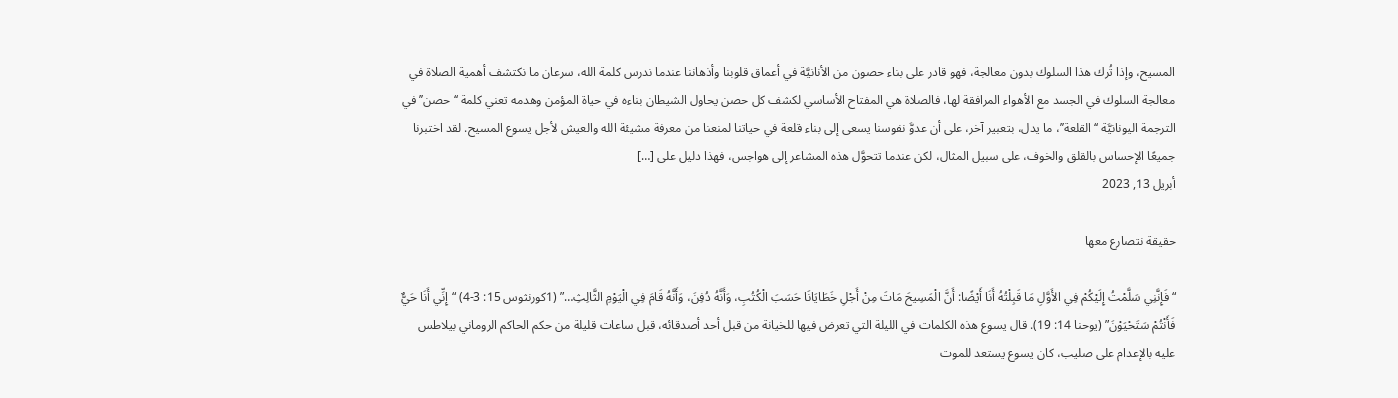المسيح، وإذا تُرك هذا السلوك بدون معالجة، فهو قادر على بناء حصون من الأنانيَّة في أعماق قلوبنا وأذهاننا عندما ندرس كلمة الله، سرعان ما نكتشف أهمية الصلاة في معالجة السلوك في الجسد مع الأهواء المرافقة لها، فالصلاة هي المفتاح الأساسي لكشف كل حصن يحاول الشيطان بناءه في حياة المؤمن وهدمه تعني كلمة ‘‘حصن’’ في الترجمة اليونانيَّة ‘‘القلعة’’، ما يدل، بتعبير آخر، على أن عدوَّ نفوسنا يسعى إلى بناء قلعة في حياتنا لمنعنا من معرفة مشيئة الله والعيش لأجل يسوع المسيح. لقد اختبرنا جميعًا الإحساس بالقلق والخوف، على سبيل المثال، لكن عندما تتحوَّل هذه المشاعر إلى هواجس، فهذا دليل على […]
أبريل 13, 2023

حقيقة نتصارع معها

“فَإِنَّنِي سَلَّمْتُ إِلَيْكُمْ فِي الأَوَّلِ مَا قَبِلْتُهُ أَنَا أَيْضًا: أَنَّ الْمَسِيحَ مَاتَ مِنْ أَجْلِ خَطَايَانَا حَسَبَ الْكُتُبِ، وَأَنَّهُ دُفِنَ، وَأَنَّهُ قَامَ فِي الْيَوْمِ الثَّالِثِ…” (1كورنثوس 15: 3-4) “إِنِّي أَنَا حَيٌّ فَأَنْتُمْ سَتَحْيَوْنَ” (يوحنا 14: 19). قال يسوع هذه الكلمات في الليلة التي تعرض فيها للخيانة من قبل أحد أصدقائه، قبل ساعات قليلة من حكم الحاكم الروماني بيلاطس عليه بالإعدام على صليب، كان يسوع يستعد للموت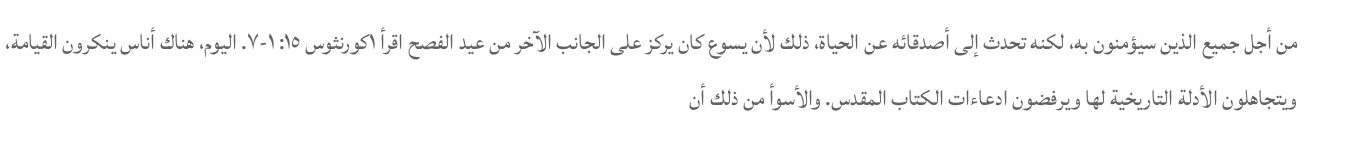من أجل جميع الذين سيؤمنون به، لكنه تحدث إلى أصدقائه عن الحياة، ذلك لأن يسوع كان يركز على الجانب الآخر من عيد الفصح اقرأ ١كورنثوس ١٥: ١-٧. اليوم، هناك أناس ينكرون القيامة، ويتجاهلون الأدلة التاريخية لها ويرفضون ادعاءات الكتاب المقدس. والأسوأ من ذلك أن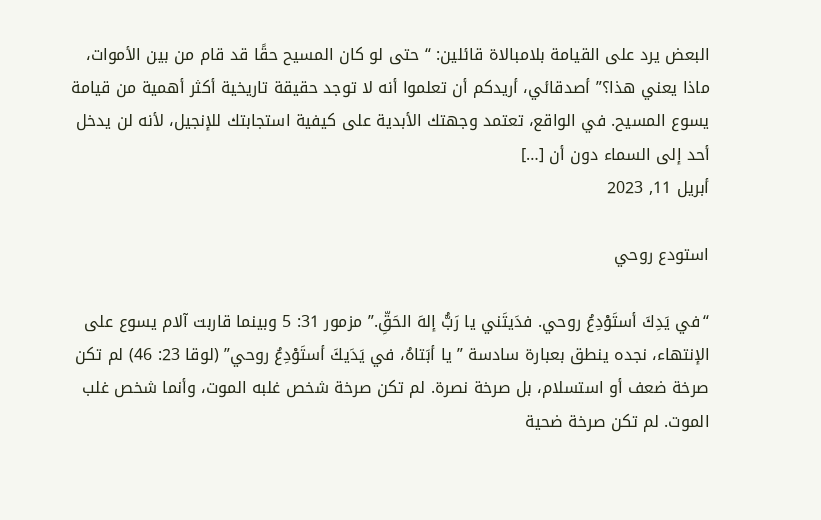البعض يرد على القيامة بلامبالاة قائلين: “حتى لو كان المسيح حقًا قد قام من بين الأموات، ماذا يعني هذا؟” أصدقائي، أريدكم أن تعلموا أنه لا توجد حقيقة تاريخية أكثر أهمية من قيامة يسوع المسيح. في الواقع، تعتمد وجهتك الأبدية على كيفية استجابتك للإنجيل، لأنه لن يدخل أحد إلى السماء دون أن […]
أبريل 11, 2023

استودع روحي

“في يَدِكَ أستَوْدِعُ روحي. فدَيتَني يا رَبُّ إلهَ الحَقِّ.” مزمور 31: 5 وبينما قاربت آلام يسوع على الإنتهاء، نجده ينطق بعبارة سادسة ” يا أبَتاهُ، في يَدَيكَ أستَوْدِعُ روحي” (لوقا 23: 46) لم تكن صرخة ضعف أو استسلام، بل صرخة نصرة. لم تكن صرخة شخص غلبه الموت، وأنما شخص غلب الموت. لم تكن صرخة ضحية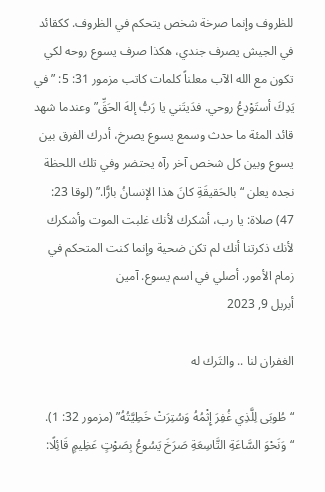للظروف وإنما صرخة شخص يتحكم في الظروف. ككقائد في الجيش يصرف جندي، هكذا صرف يسوع روحه لكي تكون مع الله الآب معلناً كلمات كاتب مزمور 31: 5: ” في يَدِكَ أستَوْدِعُ روحي. فدَيتَني يا رَبُّ إلهَ الحَقِّ” وعندما شهد قائد المئة ما حدث وسمع يسوع يصرخ، أدرك الفرق بين يسوع وبين كل شخص آخر رآه يحتضر وفي تلك اللحظة نجده يعلن “بالحَقيقَةِ كانَ هذا الإنسانُ بارًّا.” (لوقا 23: 47) صلاة: يا رب، أشكرك لأنك غلبت الموت وأشكرك لأنك ذكرتنا أنك لم تكن ضحية وإنما كنت المتحكم في زمام الأمور. أصلي في اسم يسوع. آمين
أبريل 9, 2023

الغفران لنا .. والتَرك له

“طُوبَى لِلَّذِي غُفِرَ إِثْمُهُ وَسُتِرَتْ خَطِيَّتُهُ” (مزمور 32: 1). “وَنَحْوَ السَّاعَةِ التَّاسِعَةِ صَرَخَ يَسُوعُ بِصَوْتٍ عَظِيمٍ قَائِلًا: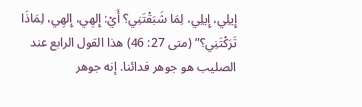إِيلِي، إِيلِي، لِمَا شَبَقْتَنِي؟ أَيْ: إِلهِي، إِلهِي، لِمَاذَا تَرَكْتَنِي؟” (متى 27: 46) هذا القول الرابع عند الصليب هو جوهر فدائنا. إنه جوهر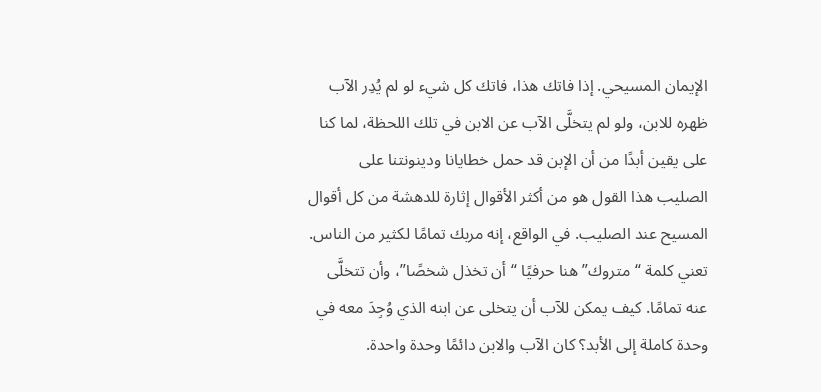الإيمان المسيحي. إذا فاتك هذا، فاتك كل شيء لو لم يُدِر الآب ظهره للابن، ولو لم يتخلَّى الآب عن الابن في تلك اللحظة، لما كنا على يقين أبدًا من أن الإبن قد حمل خطايانا ودينونتنا على الصليب هذا القول هو من أكثر الأقوال إثارة للدهشة من كل أقوال المسيح عند الصليب. في الواقع، إنه مربك تمامًا لكثير من الناس. تعني كلمة “متروك” هنا حرفيًا “أن تخذل شخصًا”، وأن تتخلَّى عنه تمامًا. كيف يمكن للآب أن يتخلى عن ابنه الذي وُجِدَ معه في وحدة كاملة إلى الأبد؟ كان الآب والابن دائمًا وحدة واحدة.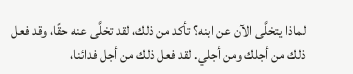لماذا يتخلَّى الآن عن ابنه؟ تأكد من ذلك، لقد تخلَّى عنه حقًا، وقد فعل ذلك من أجلك ومن أجلي. لقد فعل ذلك من أجل فدائنا،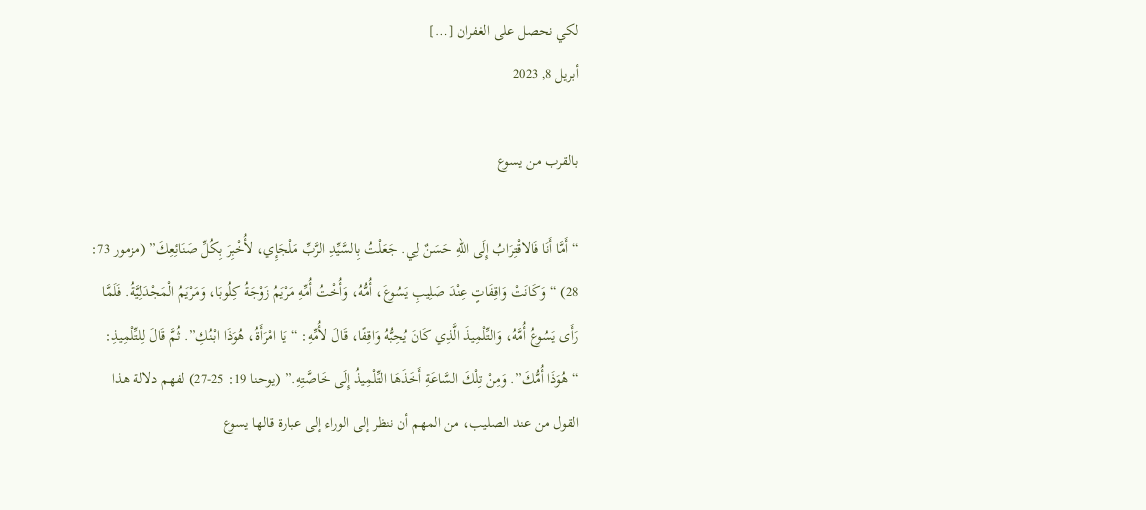لكي نحصل على الغفران […]
أبريل 8, 2023

بالقرب من يسوع

“أَمَّا أَنَا فَالاقْتِرَابُ إِلَى اللهِ حَسَنٌ لِي. جَعَلْتُ بِالسَّيِّدِ الرَّبِّ مَلْجَإِي، لأُخْبِرَ بِكُلِّ صَنَائِعِكَ” (مزمور 73: 28) “وَكَانَتْ وَاقِفَاتٍ عِنْدَ صَلِيبِ يَسُوعَ، أُمُّهُ، وَأُخْتُ أُمِّهِ مَرْيَمُ زَوْجَةُ كِلُوبَا، وَمَرْيَمُ الْمَجْدَلِيَّةُ. فَلَمَّا رَأَى يَسُوعُ أُمَّهُ، وَالتِّلْمِيذَ الَّذِي كَانَ يُحِبُّهُ وَاقِفًا، قَالَ لأُمِّهِ: “يَا امْرَأَةُ، هُوَذَا ابْنُكِ”. ثُمَّ قَالَ لِلتِّلْمِيذِ: “هُوَذَا أُمُّكَ”. وَمِنْ تِلْكَ السَّاعَةِ أَخَذَهَا التِّلْمِيذُ إِلَى خَاصَّتِهِ.” (يوحنا 19: 25-27) لفهم دلالة هذا القول من عند الصليب، من المهم أن ننظر إلى الوراء إلى عبارة قالها يسوع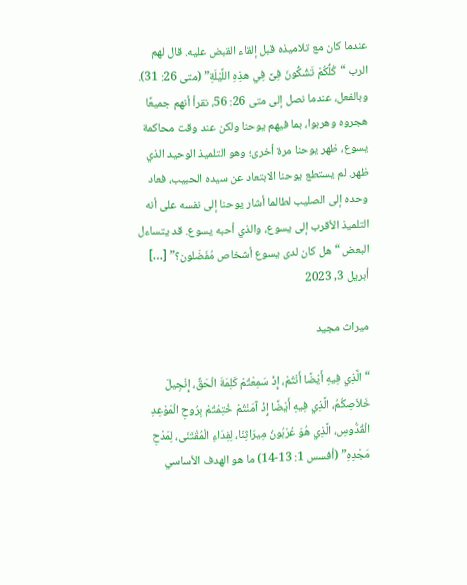عندما كان مع تلاميذه قبل إلقاء القبض عليه. قال لهم الرب “كُلُّكُمْ تَشُكُّونَ فِىَّ فِي هذِهِ اللَّيْلَةِ” (متى 26: 31). وبالفعل، عندما نصل إلى متى 26: 56، نقرأ أنهم جميعًا هجروه وهربوا، بما فيهم يوحنا ولكن عند وقت محاكمة يسوع، ظهر يوحنا مرة أخرى؛ وهو التلميذ الوحيد الذي ظهر. لم يستطع يوحنا الابتعاد عن سيده الحبيب، فعاد وحده إلى الصليب لطالما أشار يوحنا إلى نفسه على أنه التلميذ الأقرب إلى يسوع، والذي أحبه يسوع. قد يتساءل البعض “هل كان لدى يسوع أشخاص مُفَضَلون؟” […]
أبريل 3, 2023

ميراث مجيد

“الَّذِي فِيهِ أَيْضًا أَنْتُمْ، إِذْ سَمِعْتُمْ كَلِمَةَ الْحَقِّ، إِنْجِيلَ خَلاَصِكُمُ، الَّذِي فِيهِ أَيْضًا إِذْ آمَنْتُمْ خُتِمْتُمْ بِرُوحِ الْمَوْعِدِ الْقُدُّوسِ، الَّذِي هُوَ عُرْبُونُ مِيرَاثِنَا، لِفِدَاءِ الْمُقْتَنَى، لِمَدْحِ مَجْدِهِ” (أفسس 1: 13-14) ما هو الهدف الأساسي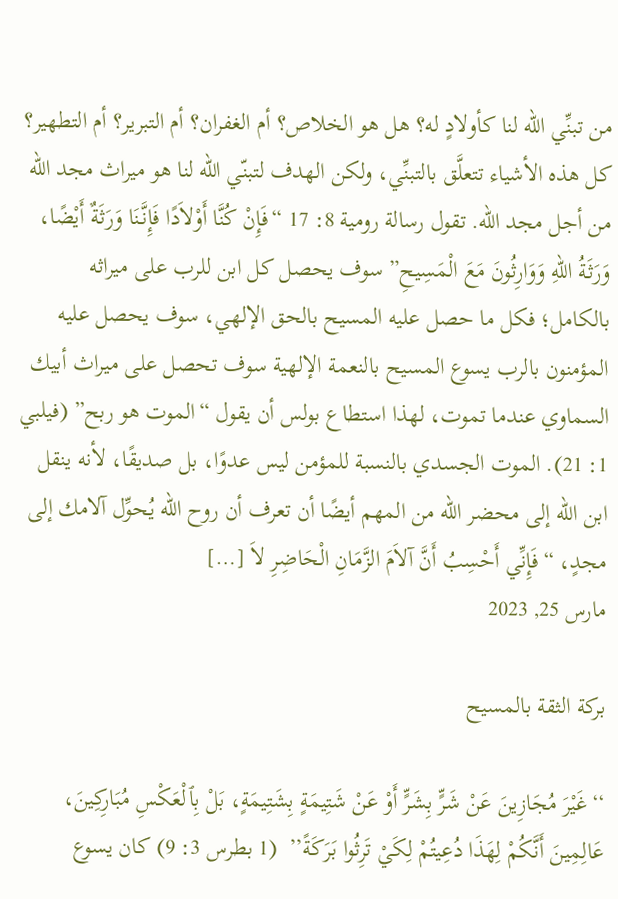من تبنِّي الله لنا كأولادٍ له؟ هل هو الخلاص؟ أم الغفران؟ أم التبرير؟ أم التطهير؟ كل هذه الأشياء تتعلَّق بالتبنِّي، ولكن الهدف لتبنّي الله لنا هو ميراث مجد الله من أجل مجد الله. تقول رسالة رومية 8: 17 “فَإِنْ كُنَّا أَوْلاَدًا فَإِنَّنَا وَرَثَةٌ أَيْضًا، وَرَثَةُ اللهِ وَوَارِثُونَ مَعَ الْمَسِيحِ” سوف يحصل كل ابن للرب على ميراثه بالكامل؛ فكل ما حصل عليه المسيح بالحق الإلهي، سوف يحصل عليه المؤمنون بالرب يسوع المسيح بالنعمة الإلهية سوف تحصل على ميراث أبيك السماوي عندما تموت، لهذا استطاع بولس أن يقول “الموت هو ربح” (فيلبي 1: 21). الموت الجسدي بالنسبة للمؤمن ليس عدوًا، بل صديقًا، لأنه ينقل ابن الله إلى محضر الله من المهم أيضًا أن تعرف أن روح الله يُحوِّل آلامك إلى مجدٍ، “فَإِنِّي أَحْسِبُ أَنَّ آلاَمَ الزَّمَانِ الْحَاضِرِ لاَ […]
مارس 25, 2023

بركة الثقة بالمسيح

‘‘غَيْرَ مُجَازِينَ عَنْ شَرٍّ بِشَرٍّ أَوْ عَنْ شَتِيمَةٍ بِشَتِيمَةٍ، بَلْ بِٱلْعَكْسِ مُبَارِكِينَ، عَالِمِينَ أَنَّكُمْ لِهَذَا دُعِيتُمْ لِكَيْ تَرِثُوا بَرَكَةً’’  (1 بطرس 3: 9) كان يسوع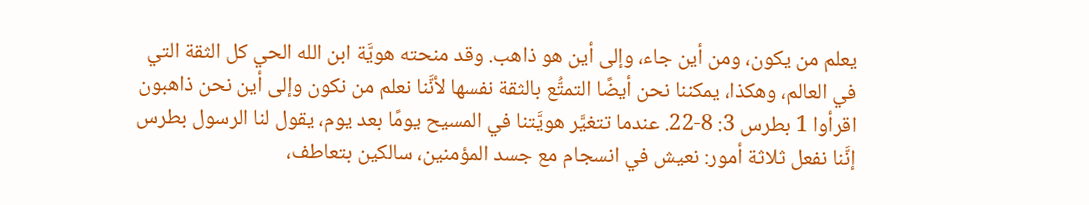يعلم من يكون، ومن أين جاء، وإلى أين هو ذاهب. وقد منحته هويَّة ابن الله الحي كل الثقة التي في العالم، وهكذا، يمكننا نحن أيضًا التمتُّع بالثقة نفسها لأنَّنا نعلم من نكون وإلى أين نحن ذاهبون اقرأوا 1 بطرس 3: 8-22. عندما تتغيَّر هويَّتنا في المسيح يومًا بعد يوم، يقول لنا الرسول بطرس إنَّنا نفعل ثلاثة أمور: نعيش في انسجام مع جسد المؤمنين، سالكين بتعاطف،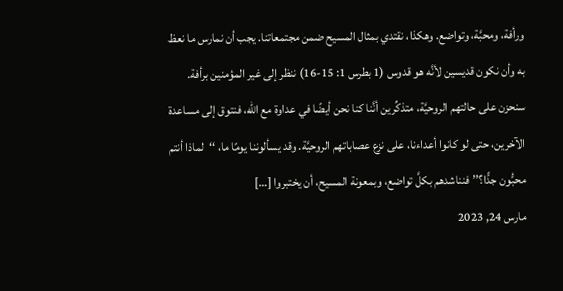ورأفة، ومحبَّة، وتواضع. وهكذا، نقتدي بمثال المسيح ضمن مجتمعاتنا. يجب أن نمارس ما نعظ به وأن نكون قديسين لأنَّه هو قدوس (1 بطرس 1: 15-16) ننظر إلى غير المؤمنين برأفة. سنحزن على حالتهم الروحيَّة، متذكِّرين أنَّنا كنا نحن أيضًا في عداوة مع الله، فنتوق إلى مساعدة الآخرين، حتى لو كانوا أعداءنا، على نزع عصاباتهم الروحيَّة. وقد يسألوننا يومًا ما، ‘‘لماذا أنتم محبُّون جدًّا؟’’ فنناشدهم بكلَّ تواضع، وبمعونة المسيح، أن يختبروا […]
مارس 24, 2023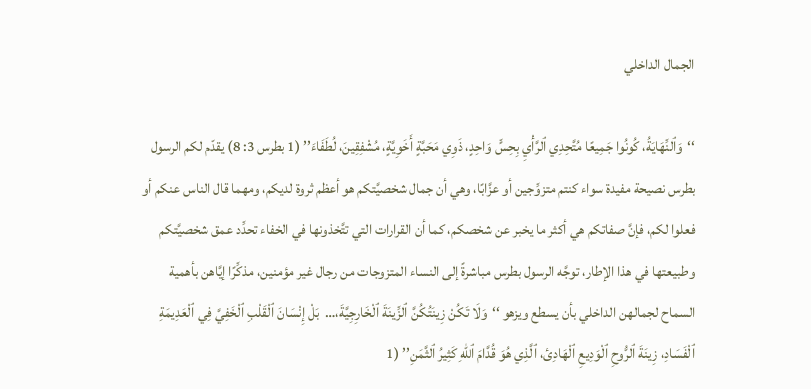الجمال الداخلي

‘‘وَٱلنِّهَايَةُ، كُونُوا جَمِيعًا مُتَّحِدِي ٱلرَّأْيِ بِحِسٍّ وَاحِدٍ، ذَوِي مَحَبَّةٍ أَخَوِيَّةٍ، مُشْفِقِينَ، لُطَفَاءَ’’ (1 بطرس 3: 8) يقدّم لكم الرسول بطرس نصيحة مفيدة سواء كنتم متزوِّجين أو عزَّابًا، وهي أن جمال شخصيَّتكم هو أعظم ثروة لديكم، ومهما قال الناس عنكم أو فعلوا لكم، فإنَّ صفاتكم هي أكثر ما يخبر عن شخصكم، كما أن القرارات التي تتَّخذونها في الخفاء تحدِّد عمق شخصيَّتكم وطبيعتها في هذا الإطار، توجَّه الرسول بطرس مباشرةً إلى النساء المتزوجات من رجال غير مؤمنين، مذكِّرًا إيَّاهن بأهمية السماح لجمالهن الداخلي بأن يسطع ويزهو ‘‘وَلَا تَكُنْ زِينَتُكُنَّ ٱلزِّينَةَ ٱلْخَارِجِيَّةَ،…  بَلْ إِنْسَانَ ٱلْقَلْبِ ٱلْخَفِيَّ فِي ٱلْعَدِيمَةِ ٱلْفَسَادِ، زِينَةَ ٱلرُّوحِ ٱلْوَدِيعِ ٱلْهَادِئ، ٱلَّذِي هُوَ قُدَّامَ ٱللهِ كَثِيرُ ٱلثَّمَنِ’’ (1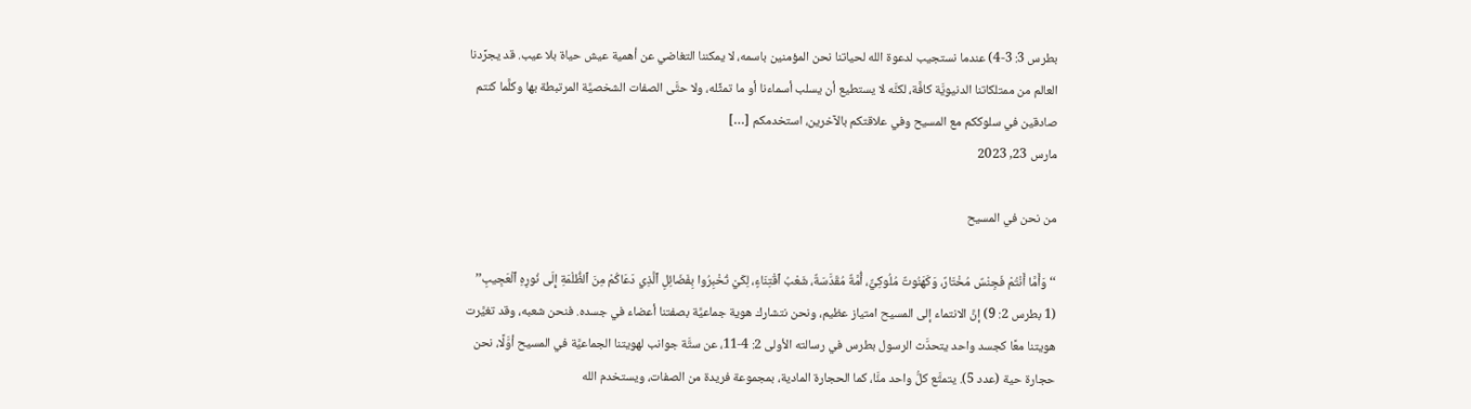بطرس 3: 3-4) عندما نستجيب لدعوة الله لحياتنا نحن المؤمنين باسمه، لا يمكننا التغاضي عن أهمية عيش حياة بلا عيب. قد يجرِّدنا العالم من ممتلكاتنا الدنيويَّة كافَّة، لكنَّه لا يستطيع أن يسلب أسماءنا أو ما تمثِّله، ولا حتَّى الصفات الشخصيَّة المرتبطة بها وكلَّما كنتم صادقين في سلوككم مع المسيح وفي علاقتكم بالآخرين، استخدمكم […]
مارس 23, 2023

من نحن في المسيح

‘‘وَأَمَّا أَنْتُمْ فَجِنْسٌ مُخْتَارٌ، وَكَهَنُوتٌ مُلُوكِيٌّ، أُمَّةٌ مُقَدَّسَةٌ، شَعْبُ ٱقْتِنَاءٍ، لِكَيْ تُخْبِرُوا بِفَضَائِلِ ٱلَّذِي دَعَاكُمْ مِنَ ٱلظُّلْمَةِ إِلَى نُورِهِ ٱلْعَجِيبِ’’ (1 بطرس 2: 9) إنَّ الانتماء إلى المسيح امتياز عظيم، ونحن نتشارك هوية جماعيَّة بصفتنا أعضاء في جسده. فنحن شعبه، وقد تغيَّرت هويتنا معًا كجسد واحد يتحدَّث الرسول بطرس في رسالته الأولى 2: 4-11، عن ستَّة جوانب لهويتنا الجماعيَّة في المسيح أوَّلًا، نحن حجارة حية (عدد 5). يتمتَّع كلُّ واحد منَّا، كما الحجارة المادية، بمجموعة فريدة من الصفات، ويستخدم الله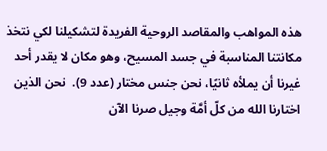هذه المواهب والمقاصد الروحية الفريدة لتشكيلنا لكي نتخذ مكانتنا المناسبة في جسد المسيح، وهو مكان لا يقدر أحد غيرنا أن يملأه ثانيًا، نحن جنس مختار (عدد 9).  نحن الذين اختارنا الله من كلّ أمَّة وجيل صرنا الآن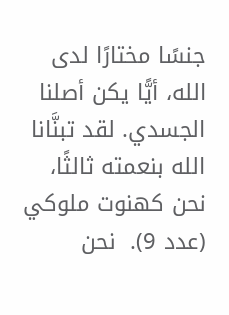جنسًا مختارًا لدى الله، أيًّا يكن أصلنا الجسدي. لقد تبنَّانا الله بنعمته ثالثًا، نحن كهنوت ملوكي (عدد 9).  نحن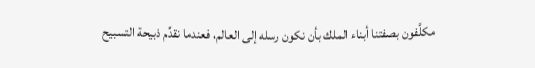مكلَّفون بصفتنا أبناء الملك بأن نكون رسله إلى العالم، فعندما نقدِّم ذبيحة التسبيح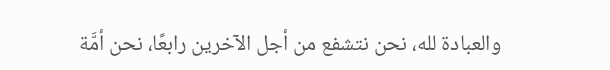والعبادة لله، نحن نتشفع من أجل الآخرين رابعًا، نحن أمَّة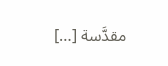مقدَّسة […]